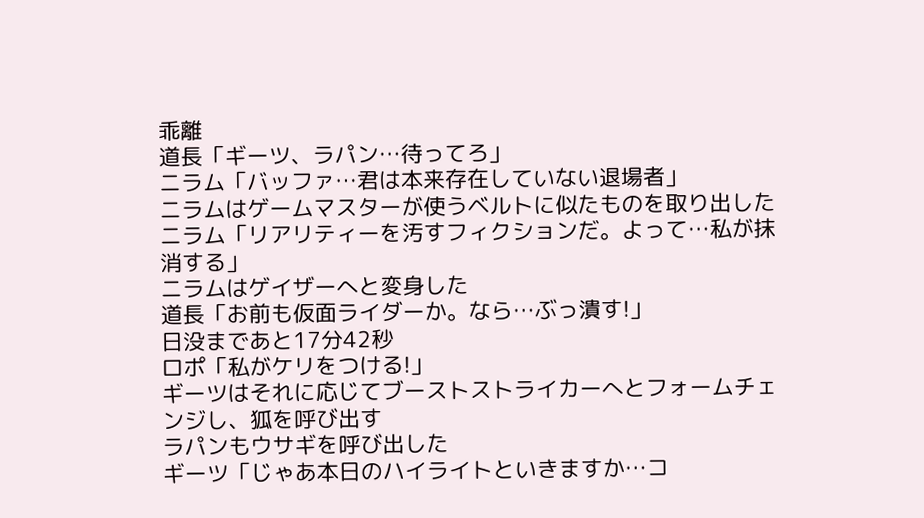乖離
道長「ギーツ、ラパン…待ってろ」
ニラム「バッファ…君は本来存在していない退場者」
ニラムはゲームマスターが使うベルトに似たものを取り出した
ニラム「リアリティーを汚すフィクションだ。よって…私が抹消する」
ニラムはゲイザーへと変身した
道長「お前も仮面ライダーか。なら…ぶっ潰す!」
日没まであと17分42秒
ロポ「私がケリをつける!」
ギーツはそれに応じてブーストストライカーへとフォームチェンジし、狐を呼び出す
ラパンもウサギを呼び出した
ギーツ「じゃあ本日のハイライトといきますか…コ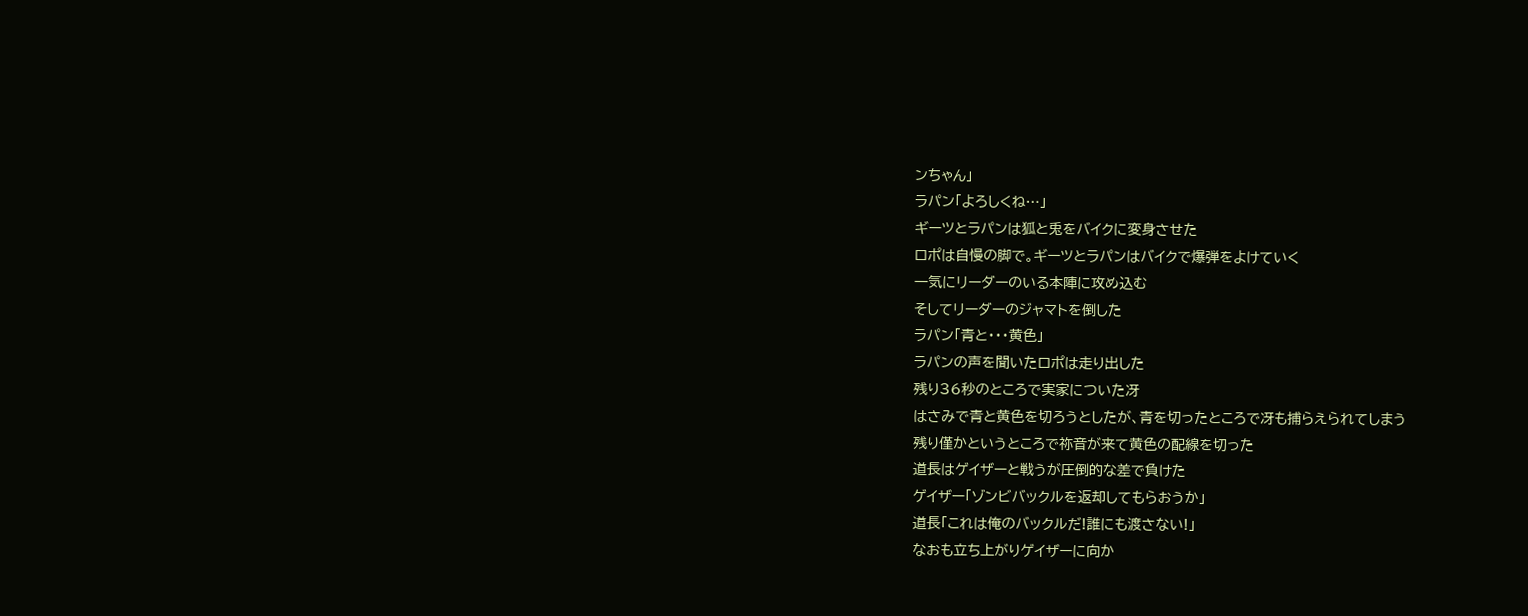ンちゃん」
ラパン「よろしくね…」
ギーツとラパンは狐と兎をバイクに変身させた
ロポは自慢の脚で。ギーツとラパンはバイクで爆弾をよけていく
一気にリーダーのいる本陣に攻め込む
そしてリーダーのジャマトを倒した
ラパン「青と・・・黄色」
ラパンの声を聞いたロポは走り出した
残り36秒のところで実家についた冴
はさみで青と黄色を切ろうとしたが、青を切ったところで冴も捕らえられてしまう
残り僅かというところで祢音が来て黄色の配線を切った
道長はゲイザーと戦うが圧倒的な差で負けた
ゲイザー「ゾンビバックルを返却してもらおうか」
道長「これは俺のバックルだ!誰にも渡さない!」
なおも立ち上がりゲイザーに向か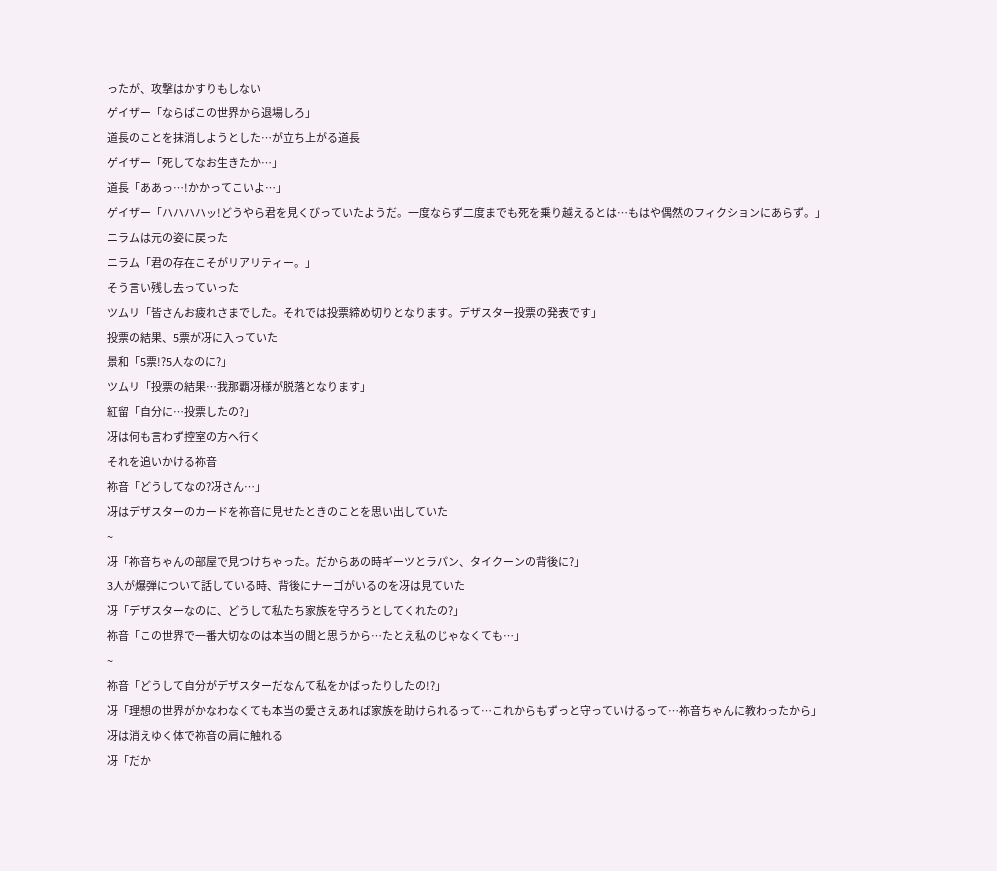ったが、攻撃はかすりもしない
ゲイザー「ならばこの世界から退場しろ」
道長のことを抹消しようとした…が立ち上がる道長
ゲイザー「死してなお生きたか…」
道長「ああっ…!かかってこいよ…」
ゲイザー「ハハハハッ!どうやら君を見くびっていたようだ。一度ならず二度までも死を乗り越えるとは…もはや偶然のフィクションにあらず。」
ニラムは元の姿に戻った
ニラム「君の存在こそがリアリティー。」
そう言い残し去っていった
ツムリ「皆さんお疲れさまでした。それでは投票締め切りとなります。デザスター投票の発表です」
投票の結果、5票が冴に入っていた
景和「5票!?5人なのに?」
ツムリ「投票の結果…我那覇冴様が脱落となります」
紅留「自分に…投票したの?」
冴は何も言わず控室の方へ行く
それを追いかける祢音
祢音「どうしてなの?冴さん…」
冴はデザスターのカードを祢音に見せたときのことを思い出していた
~
冴「祢音ちゃんの部屋で見つけちゃった。だからあの時ギーツとラパン、タイクーンの背後に?」
3人が爆弾について話している時、背後にナーゴがいるのを冴は見ていた
冴「デザスターなのに、どうして私たち家族を守ろうとしてくれたの?」
祢音「この世界で一番大切なのは本当の間と思うから…たとえ私のじゃなくても…」
~
祢音「どうして自分がデザスターだなんて私をかばったりしたの!?」
冴「理想の世界がかなわなくても本当の愛さえあれば家族を助けられるって…これからもずっと守っていけるって…祢音ちゃんに教わったから」
冴は消えゆく体で祢音の肩に触れる
冴「だか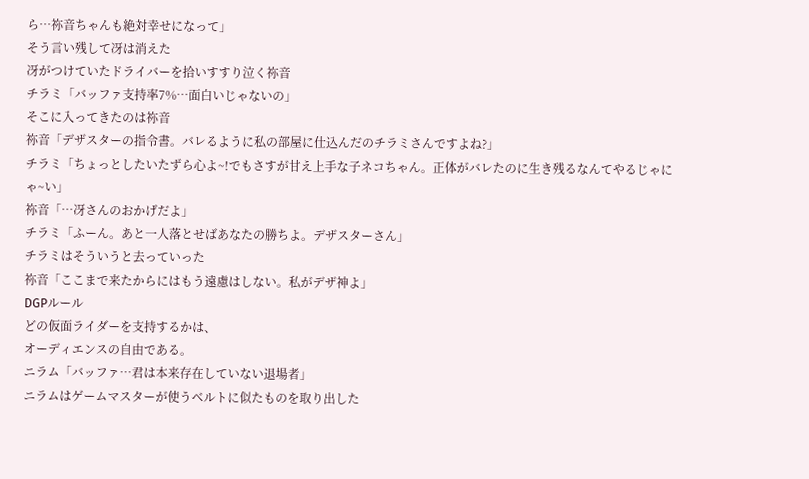ら…祢音ちゃんも絶対幸せになって」
そう言い残して冴は消えた
冴がつけていたドライバーを拾いすすり泣く祢音
チラミ「バッファ支持率7%…面白いじゃないの」
そこに入ってきたのは祢音
祢音「デザスターの指令書。バレるように私の部屋に仕込んだのチラミさんですよね?」
チラミ「ちょっとしたいたずら心よ~!でもさすが甘え上手な子ネコちゃん。正体がバレたのに生き残るなんてやるじゃにゃ~い」
祢音「…冴さんのおかげだよ」
チラミ「ふーん。あと一人落とせばあなたの勝ちよ。デザスターさん」
チラミはそういうと去っていった
祢音「ここまで来たからにはもう遠慮はしない。私がデザ神よ」
DGPルール
どの仮面ライダーを支持するかは、
オーディエンスの自由である。
ニラム「バッファ…君は本来存在していない退場者」
ニラムはゲームマスターが使うベルトに似たものを取り出した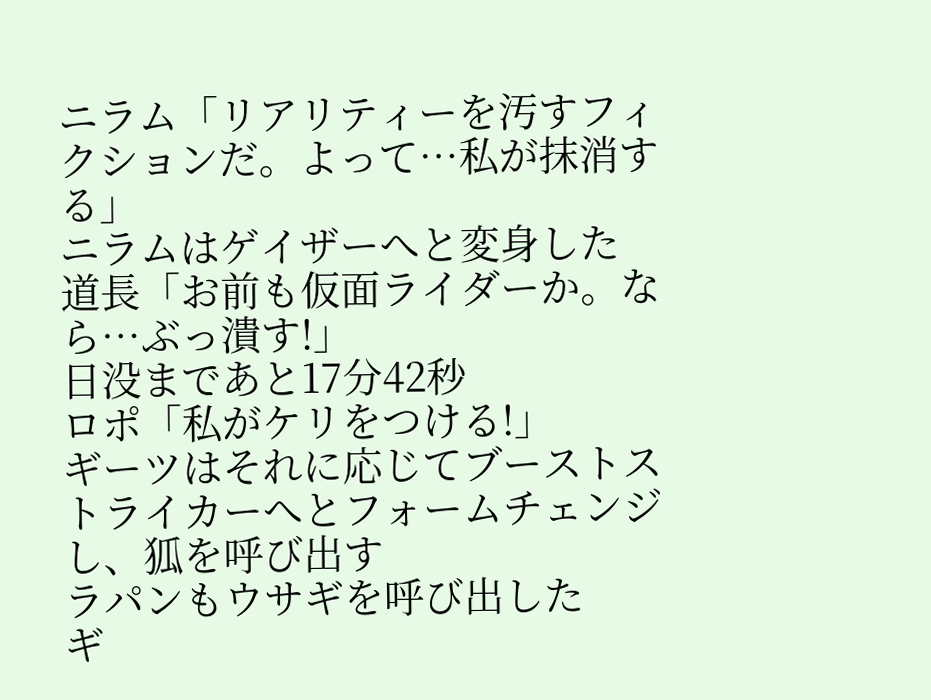ニラム「リアリティーを汚すフィクションだ。よって…私が抹消する」
ニラムはゲイザーへと変身した
道長「お前も仮面ライダーか。なら…ぶっ潰す!」
日没まであと17分42秒
ロポ「私がケリをつける!」
ギーツはそれに応じてブーストストライカーへとフォームチェンジし、狐を呼び出す
ラパンもウサギを呼び出した
ギ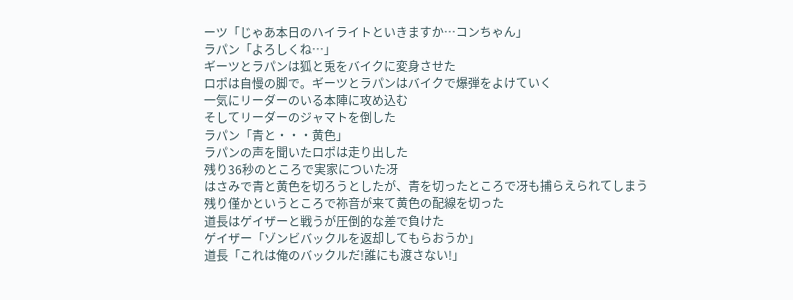ーツ「じゃあ本日のハイライトといきますか…コンちゃん」
ラパン「よろしくね…」
ギーツとラパンは狐と兎をバイクに変身させた
ロポは自慢の脚で。ギーツとラパンはバイクで爆弾をよけていく
一気にリーダーのいる本陣に攻め込む
そしてリーダーのジャマトを倒した
ラパン「青と・・・黄色」
ラパンの声を聞いたロポは走り出した
残り36秒のところで実家についた冴
はさみで青と黄色を切ろうとしたが、青を切ったところで冴も捕らえられてしまう
残り僅かというところで祢音が来て黄色の配線を切った
道長はゲイザーと戦うが圧倒的な差で負けた
ゲイザー「ゾンビバックルを返却してもらおうか」
道長「これは俺のバックルだ!誰にも渡さない!」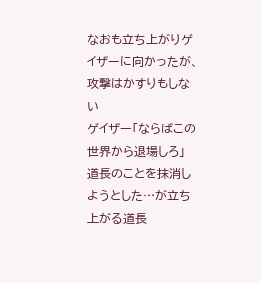なおも立ち上がりゲイザーに向かったが、攻撃はかすりもしない
ゲイザー「ならばこの世界から退場しろ」
道長のことを抹消しようとした…が立ち上がる道長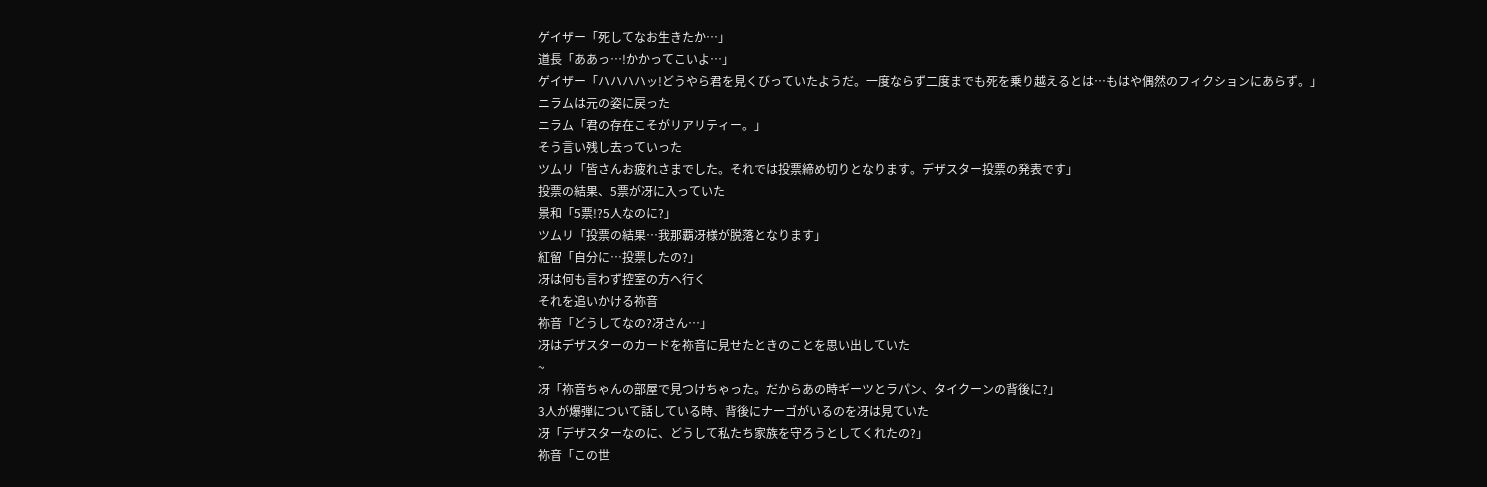ゲイザー「死してなお生きたか…」
道長「ああっ…!かかってこいよ…」
ゲイザー「ハハハハッ!どうやら君を見くびっていたようだ。一度ならず二度までも死を乗り越えるとは…もはや偶然のフィクションにあらず。」
ニラムは元の姿に戻った
ニラム「君の存在こそがリアリティー。」
そう言い残し去っていった
ツムリ「皆さんお疲れさまでした。それでは投票締め切りとなります。デザスター投票の発表です」
投票の結果、5票が冴に入っていた
景和「5票!?5人なのに?」
ツムリ「投票の結果…我那覇冴様が脱落となります」
紅留「自分に…投票したの?」
冴は何も言わず控室の方へ行く
それを追いかける祢音
祢音「どうしてなの?冴さん…」
冴はデザスターのカードを祢音に見せたときのことを思い出していた
~
冴「祢音ちゃんの部屋で見つけちゃった。だからあの時ギーツとラパン、タイクーンの背後に?」
3人が爆弾について話している時、背後にナーゴがいるのを冴は見ていた
冴「デザスターなのに、どうして私たち家族を守ろうとしてくれたの?」
祢音「この世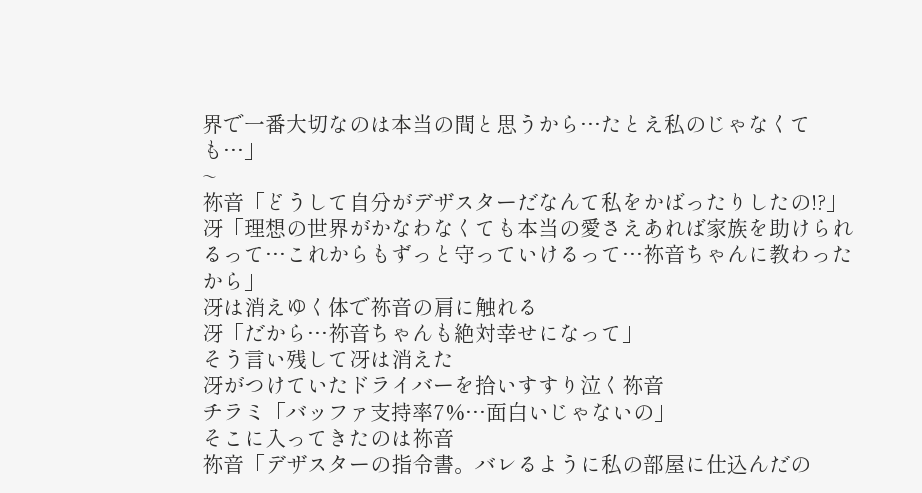界で一番大切なのは本当の間と思うから…たとえ私のじゃなくても…」
~
祢音「どうして自分がデザスターだなんて私をかばったりしたの!?」
冴「理想の世界がかなわなくても本当の愛さえあれば家族を助けられるって…これからもずっと守っていけるって…祢音ちゃんに教わったから」
冴は消えゆく体で祢音の肩に触れる
冴「だから…祢音ちゃんも絶対幸せになって」
そう言い残して冴は消えた
冴がつけていたドライバーを拾いすすり泣く祢音
チラミ「バッファ支持率7%…面白いじゃないの」
そこに入ってきたのは祢音
祢音「デザスターの指令書。バレるように私の部屋に仕込んだの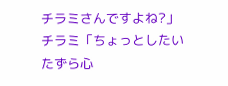チラミさんですよね?」
チラミ「ちょっとしたいたずら心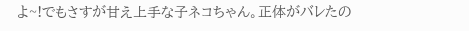よ~!でもさすが甘え上手な子ネコちゃん。正体がバレたの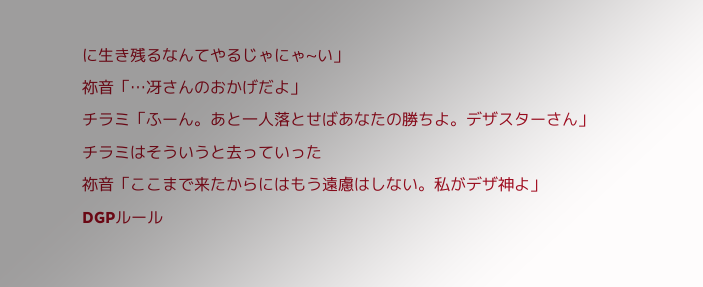に生き残るなんてやるじゃにゃ~い」
祢音「…冴さんのおかげだよ」
チラミ「ふーん。あと一人落とせばあなたの勝ちよ。デザスターさん」
チラミはそういうと去っていった
祢音「ここまで来たからにはもう遠慮はしない。私がデザ神よ」
DGPルール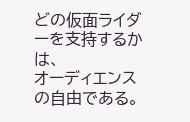どの仮面ライダーを支持するかは、
オーディエンスの自由である。